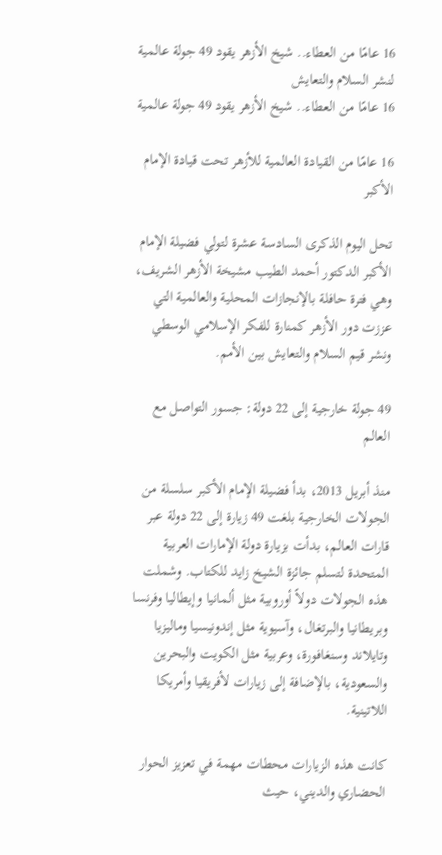16 عامًا من العطاء.. شيخ الأزهر يقود 49 جولة عالمية لنشر السلام والتعايش
16 عامًا من العطاء.. شيخ الأزهر يقود 49 جولة عالمية

16 عامًا من القيادة العالمية للأزهر تحت قيادة الإمام الأكبر

تحل اليوم الذكرى السادسة عشرة لتولي فضيلة الإمام الأكبر الدكتور أحمد الطيب مشيخة الأزهر الشريف، وهي فترة حافلة بالإنجازات المحلية والعالمية التي عززت دور الأزهر كمنارة للفكر الإسلامي الوسطي ونشر قيم السلام والتعايش بين الأمم.

49 جولة خارجية إلى 22 دولة: جسور التواصل مع العالم

منذ أبريل 2013، بدأ فضيلة الإمام الأكبر سلسلة من الجولات الخارجية بلغت 49 زيارة إلى 22 دولة عبر قارات العالم، بدأت بزيارة دولة الإمارات العربية المتحدة لتسلم جائزة الشيخ زايد للكتاب. وشملت هذه الجولات دولاً أوروبية مثل ألمانيا وإيطاليا وفرنسا وبريطانيا والبرتغال، وآسيوية مثل إندونيسيا وماليزيا وتايلاند وسنغافورة، وعربية مثل الكويت والبحرين والسعودية، بالإضافة إلى زيارات لأفريقيا وأمريكا اللاتينية.

كانت هذه الزيارات محطات مهمة في تعزيز الحوار الحضاري والديني، حيث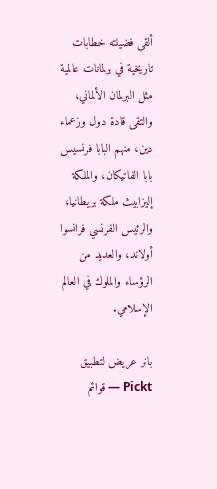ألقى فضيلته خطابات تاريخية في برلمانات عالمية مثل البرلمان الألماني، والتقى قادة دول وزعماء دين، منهم البابا فرنسيس بابا الفاتيكان، والملكة إليزابيث ملكة بريطانيا، والرئيس الفرنسي فرانسوا أولاند، والعديد من الرؤساء والملوك في العالم الإسلامي.

بانر عريض لتطبيق Pickt — قوائم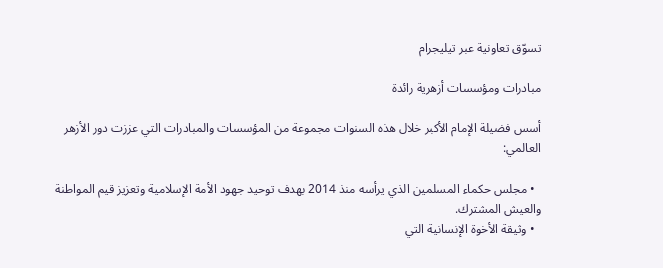تسوّق تعاونية عبر تيليجرام

مبادرات ومؤسسات أزهرية رائدة

أسس فضيلة الإمام الأكبر خلال هذه السنوات مجموعة من المؤسسات والمبادرات التي عززت دور الأزهر العالمي:

  • مجلس حكماء المسلمين الذي يرأسه منذ 2014 بهدف توحيد جهود الأمة الإسلامية وتعزيز قيم المواطنة والعيش المشترك.
  • وثيقة الأخوة الإنسانية التي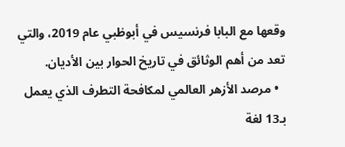وقعها مع البابا فرنسيس في أبوظبي عام 2019، والتي تعد من أهم الوثائق في تاريخ الحوار بين الأديان.
  • مرصد الأزهر العالمي لمكافحة التطرف الذي يعمل بـ13 لغة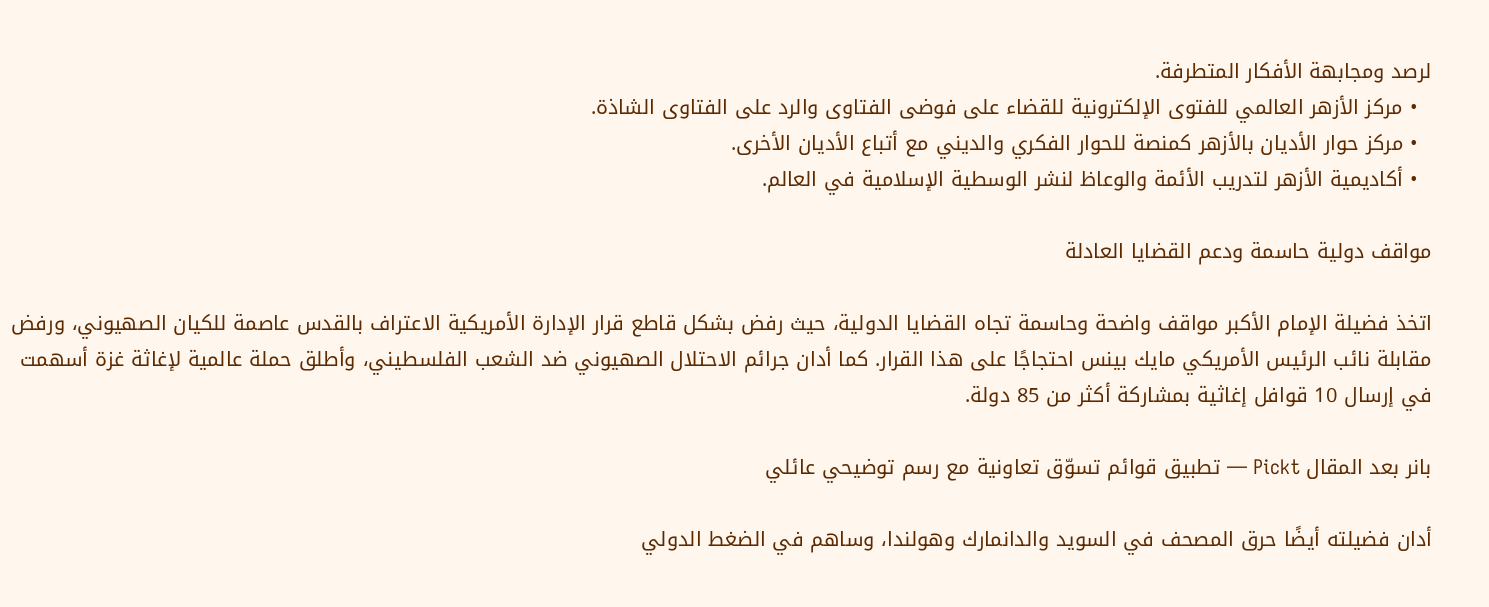لرصد ومجابهة الأفكار المتطرفة.
  • مركز الأزهر العالمي للفتوى الإلكترونية للقضاء على فوضى الفتاوى والرد على الفتاوى الشاذة.
  • مركز حوار الأديان بالأزهر كمنصة للحوار الفكري والديني مع أتباع الأديان الأخرى.
  • أكاديمية الأزهر لتدريب الأئمة والوعاظ لنشر الوسطية الإسلامية في العالم.

مواقف دولية حاسمة ودعم القضايا العادلة

اتخذ فضيلة الإمام الأكبر مواقف واضحة وحاسمة تجاه القضايا الدولية، حيث رفض بشكل قاطع قرار الإدارة الأمريكية الاعتراف بالقدس عاصمة للكيان الصهيوني، ورفض مقابلة نائب الرئيس الأمريكي مايك بينس احتجاجًا على هذا القرار. كما أدان جرائم الاحتلال الصهيوني ضد الشعب الفلسطيني، وأطلق حملة عالمية لإغاثة غزة أسهمت في إرسال 10 قوافل إغاثية بمشاركة أكثر من 85 دولة.

بانر بعد المقال Pickt — تطبيق قوائم تسوّق تعاونية مع رسم توضيحي عائلي

أدان فضيلته أيضًا حرق المصحف في السويد والدانمارك وهولندا، وساهم في الضغط الدولي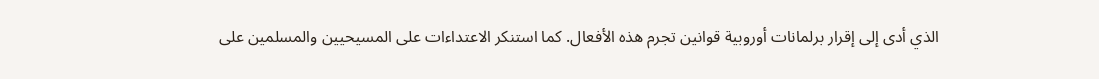الذي أدى إلى إقرار برلمانات أوروبية قوانين تجرم هذه الأفعال. كما استنكر الاعتداءات على المسيحيين والمسلمين على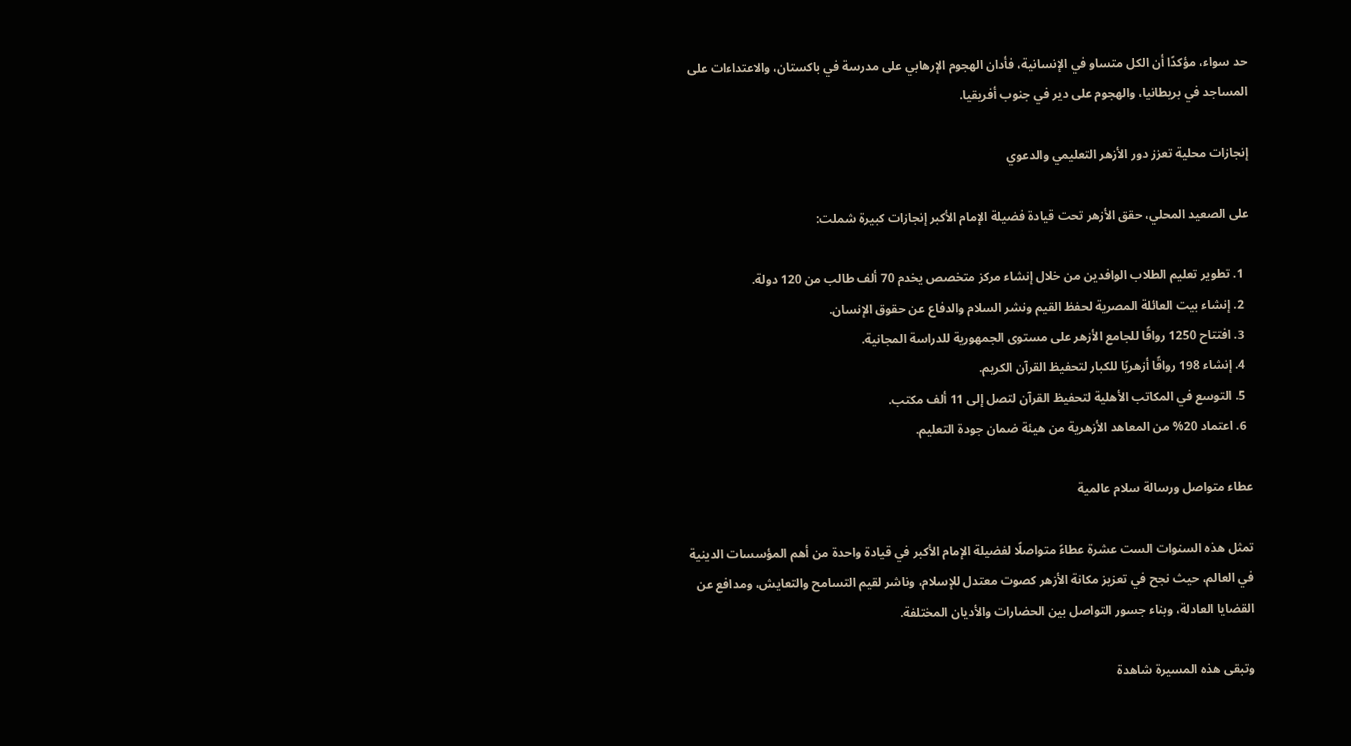حد سواء، مؤكدًا أن الكل متساو في الإنسانية، فأدان الهجوم الإرهابي على مدرسة في باكستان، والاعتداءات على المساجد في بريطانيا، والهجوم على دير في جنوب أفريقيا.

إنجازات محلية تعزز دور الأزهر التعليمي والدعوي

على الصعيد المحلي، حقق الأزهر تحت قيادة فضيلة الإمام الأكبر إنجازات كبيرة شملت:

  1. تطوير تعليم الطلاب الوافدين من خلال إنشاء مركز متخصص يخدم 70 ألف طالب من 120 دولة.
  2. إنشاء بيت العائلة المصرية لحفظ القيم ونشر السلام والدفاع عن حقوق الإنسان.
  3. افتتاح 1250 رواقًا للجامع الأزهر على مستوى الجمهورية للدراسة المجانية.
  4. إنشاء 198 رواقًا أزهريًا للكبار لتحفيظ القرآن الكريم.
  5. التوسع في المكاتب الأهلية لتحفيظ القرآن لتصل إلى 11 ألف مكتب.
  6. اعتماد 20% من المعاهد الأزهرية من هيئة ضمان جودة التعليم.

عطاء متواصل ورسالة سلام عالمية

تمثل هذه السنوات الست عشرة عطاءً متواصلًا لفضيلة الإمام الأكبر في قيادة واحدة من أهم المؤسسات الدينية في العالم، حيث نجح في تعزيز مكانة الأزهر كصوت معتدل للإسلام، وناشر لقيم التسامح والتعايش، ومدافع عن القضايا العادلة، وبناء جسور التواصل بين الحضارات والأديان المختلفة.

وتبقى هذه المسيرة شاهدة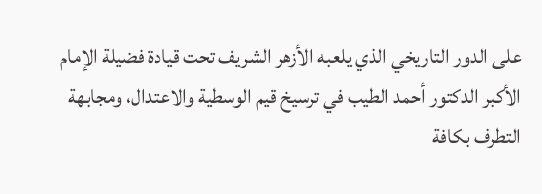على الدور التاريخي الذي يلعبه الأزهر الشريف تحت قيادة فضيلة الإمام الأكبر الدكتور أحمد الطيب في ترسيخ قيم الوسطية والاعتدال، ومجابهة التطرف بكافة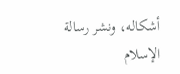أشكاله، ونشر رسالة الإسلام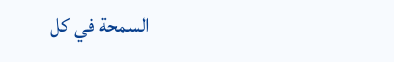السمحة في كل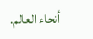أنحاء العالم.